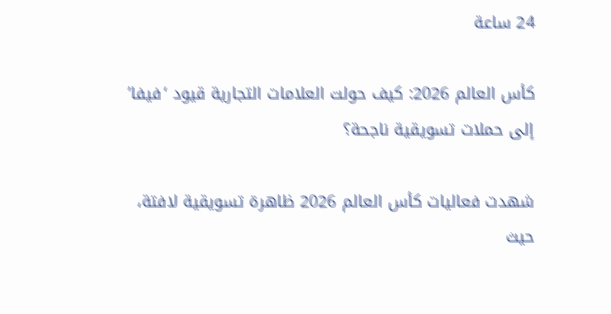24 ساعة

كأس العالم 2026: كيف حولت العلامات التجارية قيود ‘فيفا’ إلى حملات تسويقية ناجحة؟

شهدت فعاليات كأس العالم 2026 ظاهرة تسويقية لافتة، حيث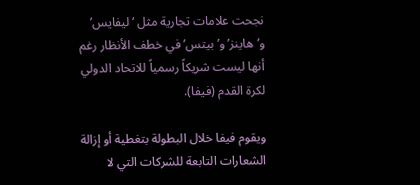نجحت علامات تجارية مثل ‘ليفايس’ و’هاينز’ و’بيتس’ في خطف الأنظار رغم أنها ليست شريكاً رسمياً للاتحاد الدولي لكرة القدم (فيفا).

ويقوم فيفا خلال البطولة بتغطية أو إزالة الشعارات التابعة للشركات التي لا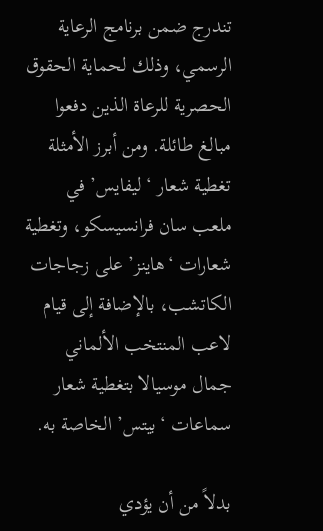تندرج ضمن برنامج الرعاية الرسمي، وذلك لحماية الحقوق الحصرية للرعاة الذين دفعوا مبالغ طائلة. ومن أبرز الأمثلة تغطية شعار ‘ليفايس’ في ملعب سان فرانسيسكو، وتغطية شعارات ‘هاينز’ على زجاجات الكاتشب، بالإضافة إلى قيام لاعب المنتخب الألماني جمال موسيالا بتغطية شعار سماعات ‘بيتس’ الخاصة به.

بدلاً من أن يؤدي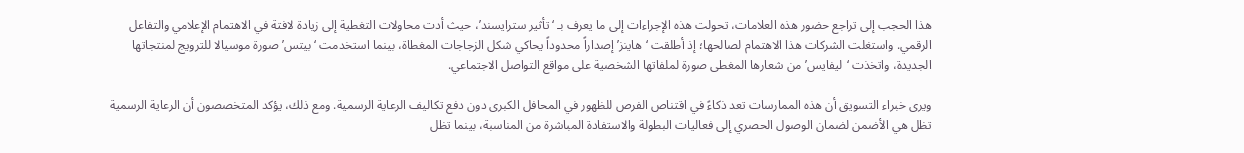هذا الحجب إلى تراجع حضور هذه العلامات، تحولت هذه الإجراءات إلى ما يعرف بـ ‘تأثير سترايسند’، حيث أدت محاولات التغطية إلى زيادة لافتة في الاهتمام الإعلامي والتفاعل الرقمي. واستغلت الشركات هذا الاهتمام لصالحها؛ إذ أطلقت ‘هاينز’ إصداراً محدوداً يحاكي شكل الزجاجات المغطاة، بينما استخدمت ‘بيتس’ صورة موسيالا للترويج لمنتجاتها الجديدة، واتخذت ‘ليفايس’ من شعارها المغطى صورة لملفاتها الشخصية على مواقع التواصل الاجتماعي.

ويرى خبراء التسويق أن هذه الممارسات تعد ذكاءً في اقتناص الفرص للظهور في المحافل الكبرى دون دفع تكاليف الرعاية الرسمية. ومع ذلك، يؤكد المتخصصون أن الرعاية الرسمية تظل هي الأضمن لضمان الوصول الحصري إلى فعاليات البطولة والاستفادة المباشرة من المناسبة، بينما تظل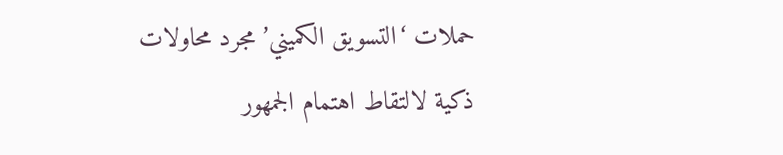حملات ‘التسويق الكميني’ مجرد محاولات ذكية لالتقاط اهتمام الجمهور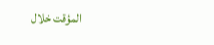المؤقت خلال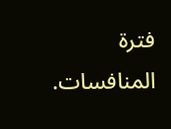فترة المنافسات.